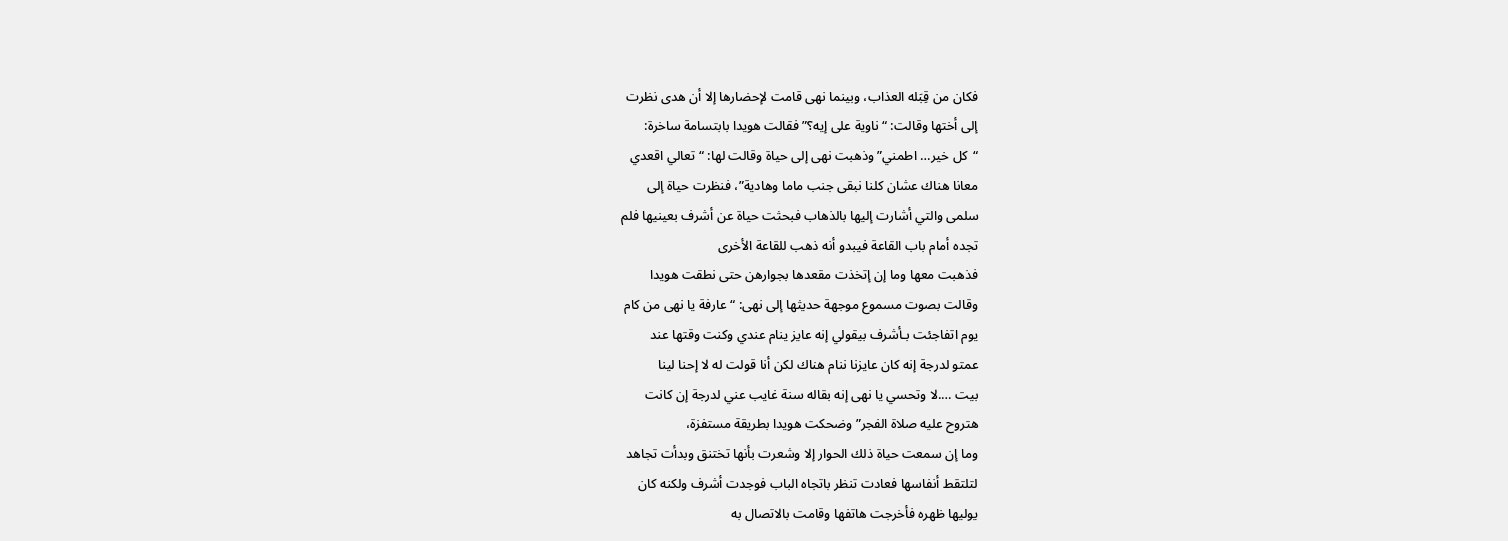فكان من قِبَله العذاب، وبينما نهى قامت لإحضارها إلا أن هدى نظرت
إلى أختها وقالت: “ناوية على إيه؟” فقالت هويدا بابتسامة ساخرة:
“كل خير… اطمني” وذهبت نهى إلى حياة وقالت لها: “تعالي اقعدي
معانا هناك عشان كلنا نبقى جنب ماما وهادية”، فنظرت حياة إلى
سلمى والتي أشارت إليها بالذهاب فبحثت حياة عن أشرف بعينيها فلم
تجده أمام باب القاعة فيبدو أنه ذهب للقاعة الأخرى
فذهبت معها وما إن إتخذت مقعدها بجوارهن حتى نطقت هويدا
وقالت بصوت مسموع موجهة حديثها إلى نهى: “عارفة يا نهى من كام
يوم اتفاجئت بـأشرف بيقولي إنه عايز ينام عندي وكنت وقتها عند
عمتو لدرجة إنه كان عايزنا ننام هناك لكن أنا قولت له لا إحنا لينا
بيت ….لا وتحسي يا نهى إنه بقاله سنة غايب عني لدرجة إن كانت
هتروح عليه صلاة الفجر” وضحكت هويدا بطريقة مستفزة،
وما إن سمعت حياة ذلك الحوار إلا وشعرت بأنها تختنق وبدأت تجاهد
لتلتقط أنفاسها فعادت تنظر باتجاه الباب فوجدت أشرف ولكنه كان
يوليها ظهره فأخرجت هاتفها وقامت بالاتصال به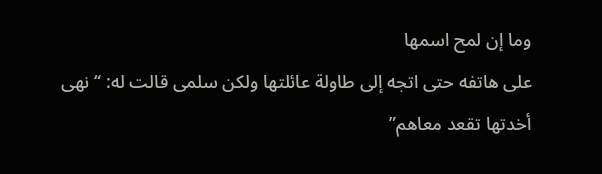وما إن لمح اسمها
على هاتفه حتى اتجه إلى طاولة عائلتها ولكن سلمى قالت له: “نهى
أخدتها تقعد معاهم”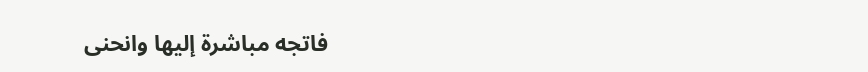فاتجه مباشرة إليها وانحنى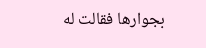بجوارها فقالت له